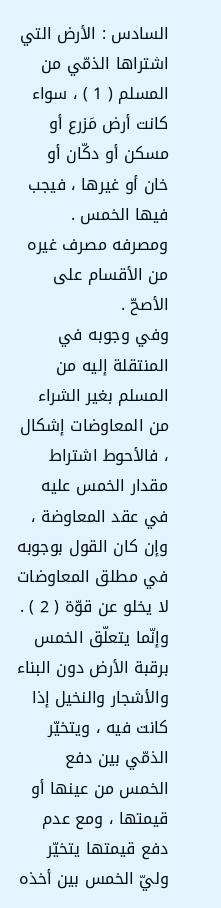السادس : الأرض التي اشتراها الذمّي من المسلم ( 1 ) ، سواء كانت أرض مَزرع أو مسكن أو دكّان أو خان أو غيرها ، فيجب فيها الخمس .
ومصرفه مصرف غيره من الأقسام على الأصحّ .
وفي وجوبه في المنتقلة إليه من المسلم بغير الشراء من المعاوضات إشكال ، فالأحوط اشتراط مقدار الخمس عليه في عقد المعاوضة ، وإن كان القول بوجوبه في مطلق المعاوضات لا يخلو عن قوّة ( 2 ) .
وإنّما يتعلّق الخمس برقبة الأرض دون البناء والأشجار والنخيل إذا كانت فيه ، ويتخيّر الذمّي بين دفع الخمس من عينها أو قيمتها ، ومع عدم دفع قيمتها يتخيّر وليّ الخمس بين أخذه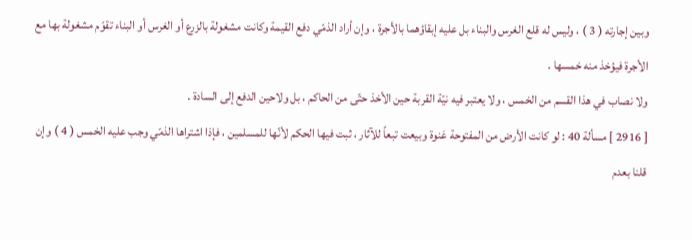وبين إجارته ( 3 ) ، وليس له قلع الغرس والبناء بل عليه إبقاؤهما بالأجرة ، وإن أراد الذمّي دفع القيمة وكانت مشغولة بالزرع أو الغرس أو البناء تقوّم مشغولة بها مع الأجرة فيؤخذ منه خمسها .
ولا نصاب في هذا القسم من الخمس ، ولا يعتبر فيه نيّة القربة حين الأخذ حتّى من الحاكم ، بل ولاحين الدفع إلى السادة .
[ 2916 ] مسألة 40 : لو كانت الأرض من المفتوحة عَنوة وبيعت تبعاً للآثار ، ثبت فيها الحكم لأنّها للمسلمين ، فإذا اشتراها الذمّي وجب عليه الخمس ( 4 ) وإن قلنا بعدم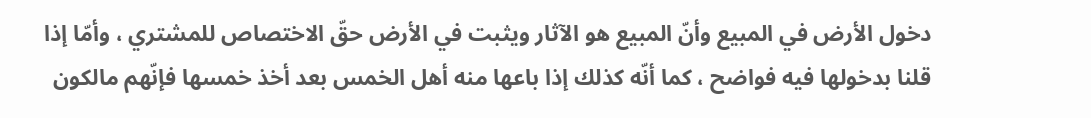دخول الأرض في المبيع وأنّ المبيع هو الآثار ويثبت في الأرض حقّ الاختصاص للمشتري ، وأمّا إذا قلنا بدخولها فيه فواضح ، كما أنّه كذلك إذا باعها منه أهل الخمس بعد أخذ خمسها فإنّهم مالكون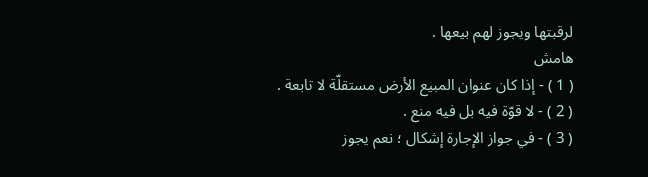لرقبتها ويجوز لهم بيعها .
هامش
( 1 ) - إذا كان عنوان المبيع الأرض مستقلّة لا تابعة .
( 2 ) - لا قوّة فيه بل فيه منع .
( 3 ) - في جواز الإجارة إشكال ؛ نعم يجوز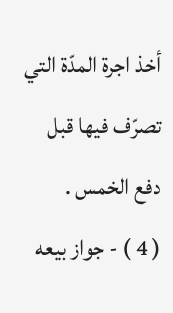أخذ اجرة المدّة التي تصرّف فيها قبل دفع الخمس .
( 4 ) - جواز بيعه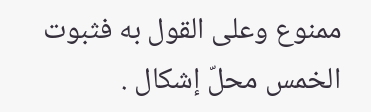ممنوع وعلى القول به فثبوت الخمس محلّ إشكال .